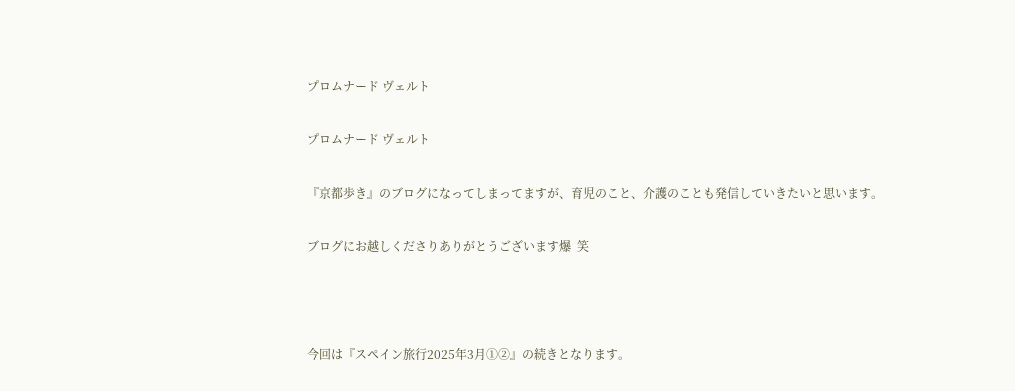プロムナード ヴェルト

プロムナード ヴェルト

『京都歩き』のブログになってしまってますが、育児のこと、介護のことも発信していきたいと思います。

ブログにお越しくださりありがとうございます爆  笑



今回は『スペイン旅行2025年3月①②』の続きとなります。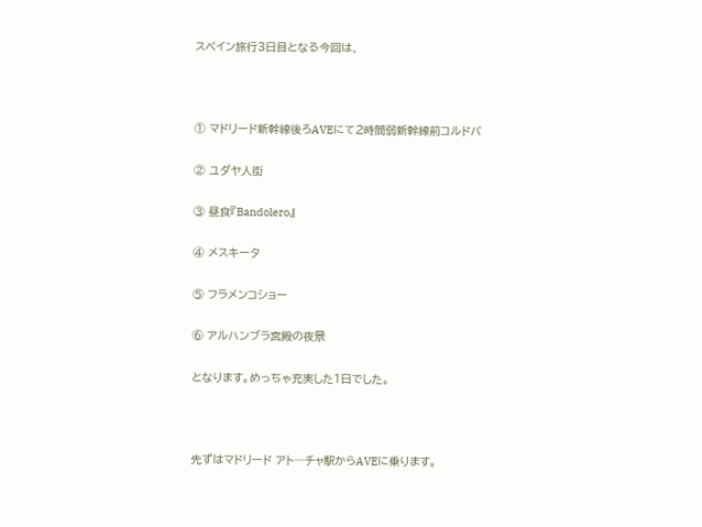スペイン旅行3日目となる今回は、



① マドリード新幹線後ろAVEにて2時間弱新幹線前コルドバ

② ユダヤ人街

③ 昼食『Bandolero』

④ メスキータ

⑤ フラメンコショー

⑥ アルハンブラ宮殿の夜景

となります。めっちゃ充実した1日でした。



先ずはマドリード アト―チャ駅からAVEに乗ります。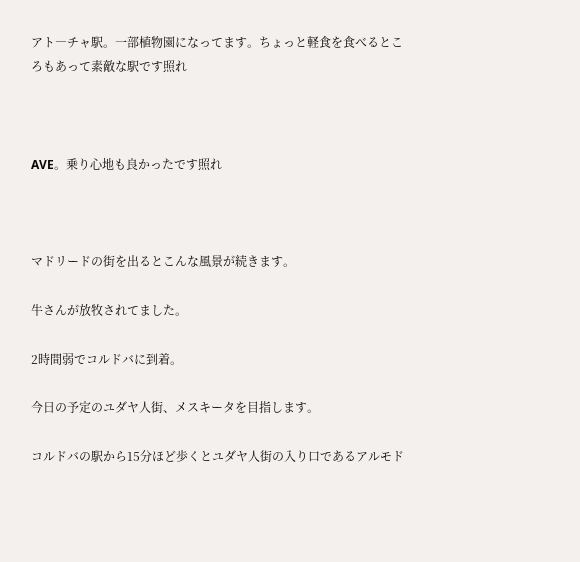アト―チャ駅。一部植物園になってます。ちょっと軽食を食べるところもあって素敵な駅です照れ



AVE。乗り心地も良かったです照れ



マドリードの街を出るとこんな風景が続きます。

牛さんが放牧されてました。

2時間弱でコルドバに到着。

今日の予定のユダヤ人街、メスキータを目指します。

コルドバの駅から15分ほど歩くとユダヤ人街の入り口であるアルモド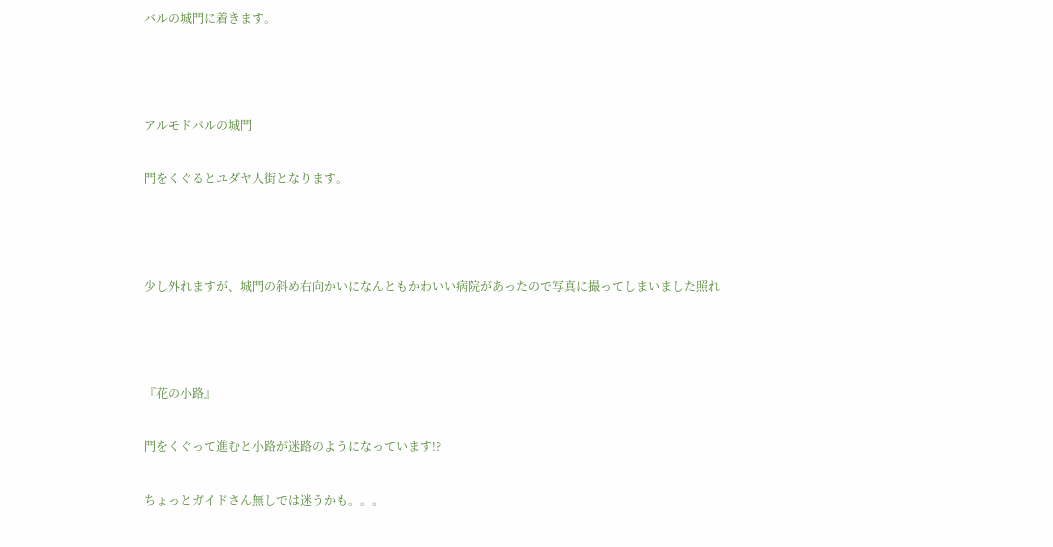バルの城門に着きます。



アルモドバルの城門

門をくぐるとユダヤ人街となります。



少し外れますが、城門の斜め右向かいになんともかわいい病院があったので写真に撮ってしまいました照れ



『花の小路』

門をくぐって進むと小路が迷路のようになっています!?

ちょっとガイドさん無しでは迷うかも。。。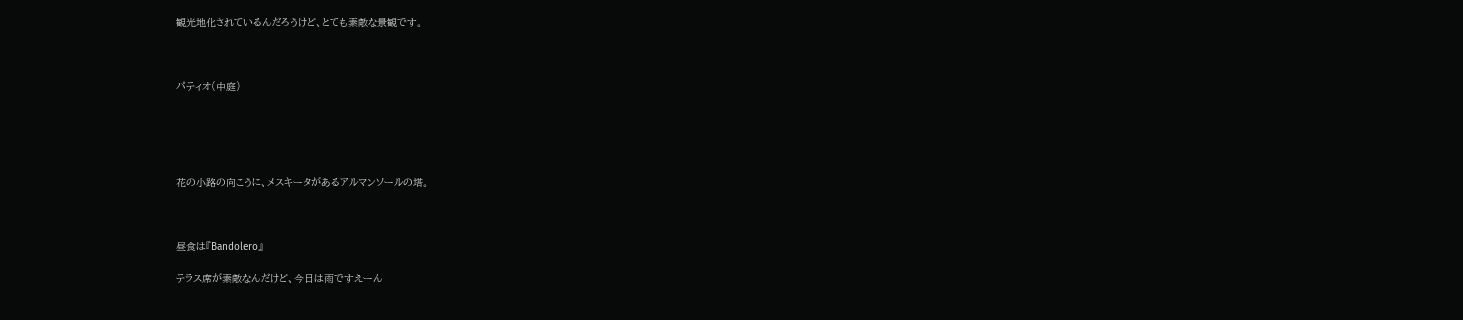観光地化されているんだろうけど、とても素敵な景観です。



パティオ(中庭)





花の小路の向こうに、メスキータがあるアルマンソールの塔。



昼食は『Bandolero』

テラス席が素敵なんだけど、今日は雨ですえーん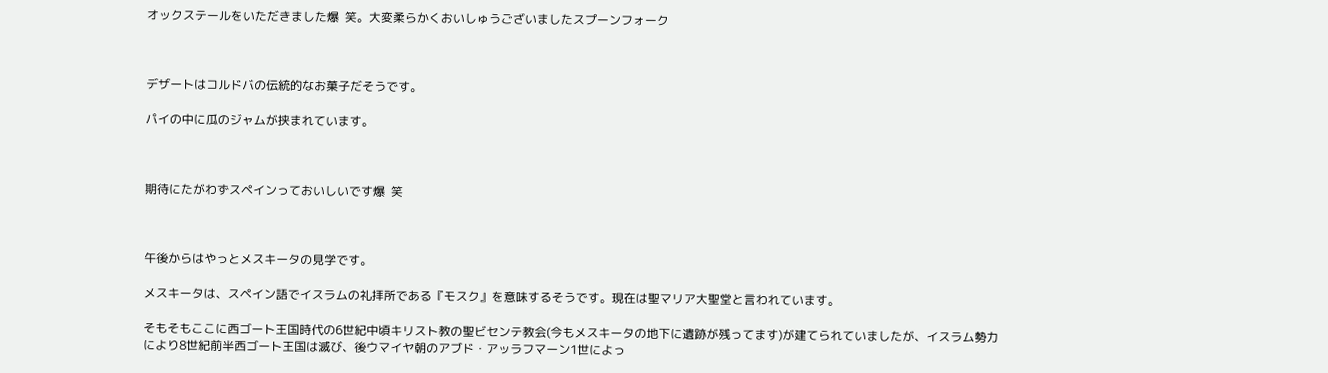オックステールをいただきました爆  笑。大変柔らかくおいしゅうございましたスプーンフォーク



デザートはコルドバの伝統的なお菓子だそうです。

パイの中に瓜のジャムが挟まれています。



期待にたがわずスペインっておいしいです爆  笑



午後からはやっとメスキータの見学です。

メスキータは、スペイン語でイスラムの礼拝所である『モスク』を意味するそうです。現在は聖マリア大聖堂と言われています。

そもそもここに西ゴート王国時代の6世紀中頃キリスト教の聖ビセンテ教会(今もメスキータの地下に遺跡が残ってます)が建てられていましたが、イスラム勢力により8世紀前半西ゴート王国は滅び、後ウマイヤ朝のアブド・アッラフマーン1世によっ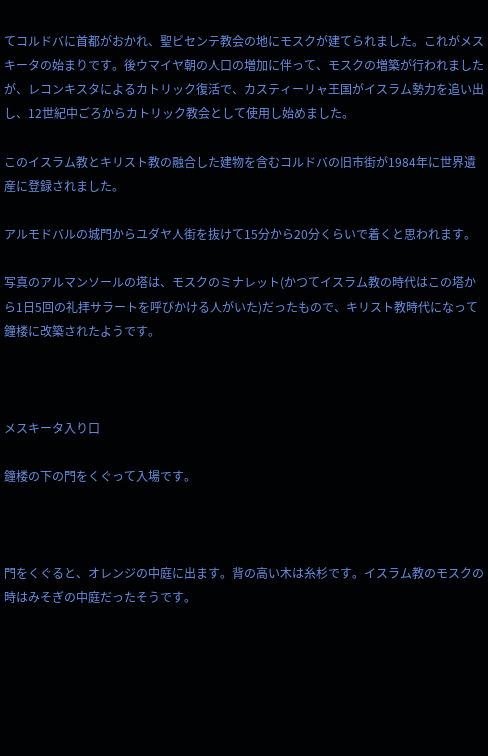てコルドバに首都がおかれ、聖ビセンテ教会の地にモスクが建てられました。これがメスキータの始まりです。後ウマイヤ朝の人口の増加に伴って、モスクの増築が行われましたが、レコンキスタによるカトリック復活で、カスティーリャ王国がイスラム勢力を追い出し、12世紀中ごろからカトリック教会として使用し始めました。

このイスラム教とキリスト教の融合した建物を含むコルドバの旧市街が1984年に世界遺産に登録されました。

アルモドバルの城門からユダヤ人街を抜けて15分から20分くらいで着くと思われます。

写真のアルマンソールの塔は、モスクのミナレット(かつてイスラム教の時代はこの塔から1日5回の礼拝サラートを呼びかける人がいた)だったもので、キリスト教時代になって鐘楼に改築されたようです。



メスキータ入り口

鐘楼の下の門をくぐって入場です。



門をくぐると、オレンジの中庭に出ます。背の高い木は糸杉です。イスラム教のモスクの時はみそぎの中庭だったそうです。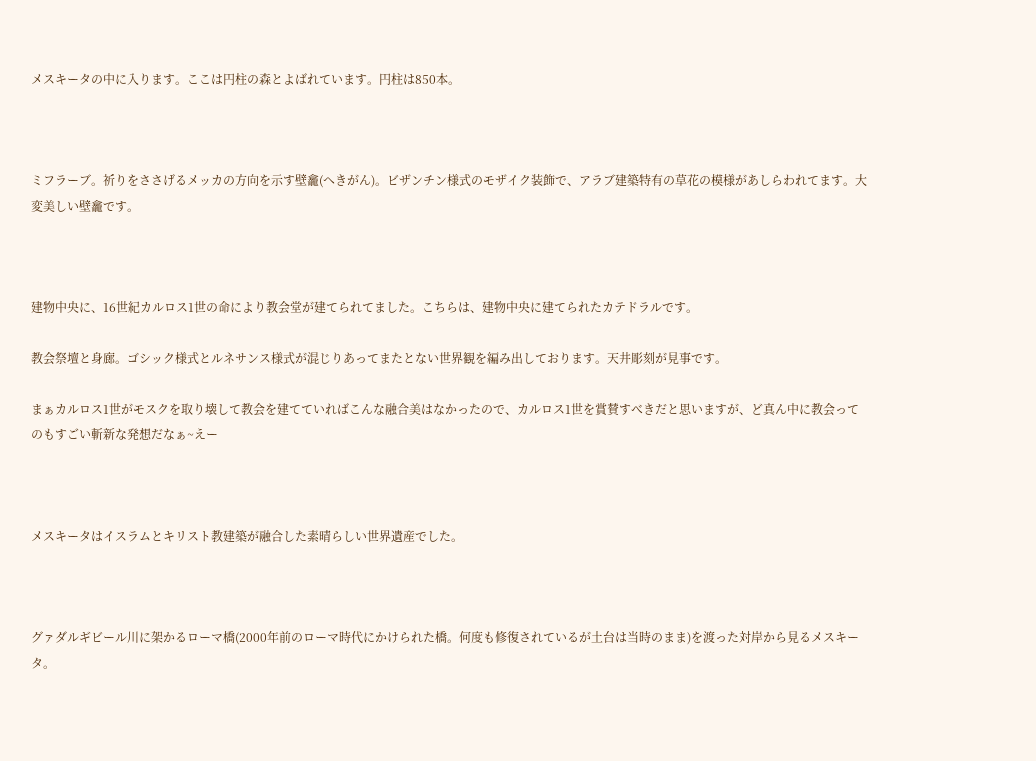メスキータの中に入ります。ここは円柱の森とよばれています。円柱は850本。



ミフラーブ。祈りをささげるメッカの方向を示す壁龕(へきがん)。ビザンチン様式のモザイク装飾で、アラブ建築特有の草花の模様があしらわれてます。大変美しい壁龕です。



建物中央に、16世紀カルロス1世の命により教会堂が建てられてました。こちらは、建物中央に建てられたカテドラルです。

教会祭壇と身廊。ゴシック様式とルネサンス様式が混じりあってまたとない世界観を編み出しております。天井彫刻が見事です。

まぁカルロス1世がモスクを取り壊して教会を建てていればこんな融合美はなかったので、カルロス1世を賞賛すべきだと思いますが、ど真ん中に教会ってのもすごい斬新な発想だなぁ~えー



メスキータはイスラムとキリスト教建築が融合した素晴らしい世界遺産でした。



グァダルギビール川に架かるローマ橋(2000年前のローマ時代にかけられた橋。何度も修復されているが土台は当時のまま)を渡った対岸から見るメスキータ。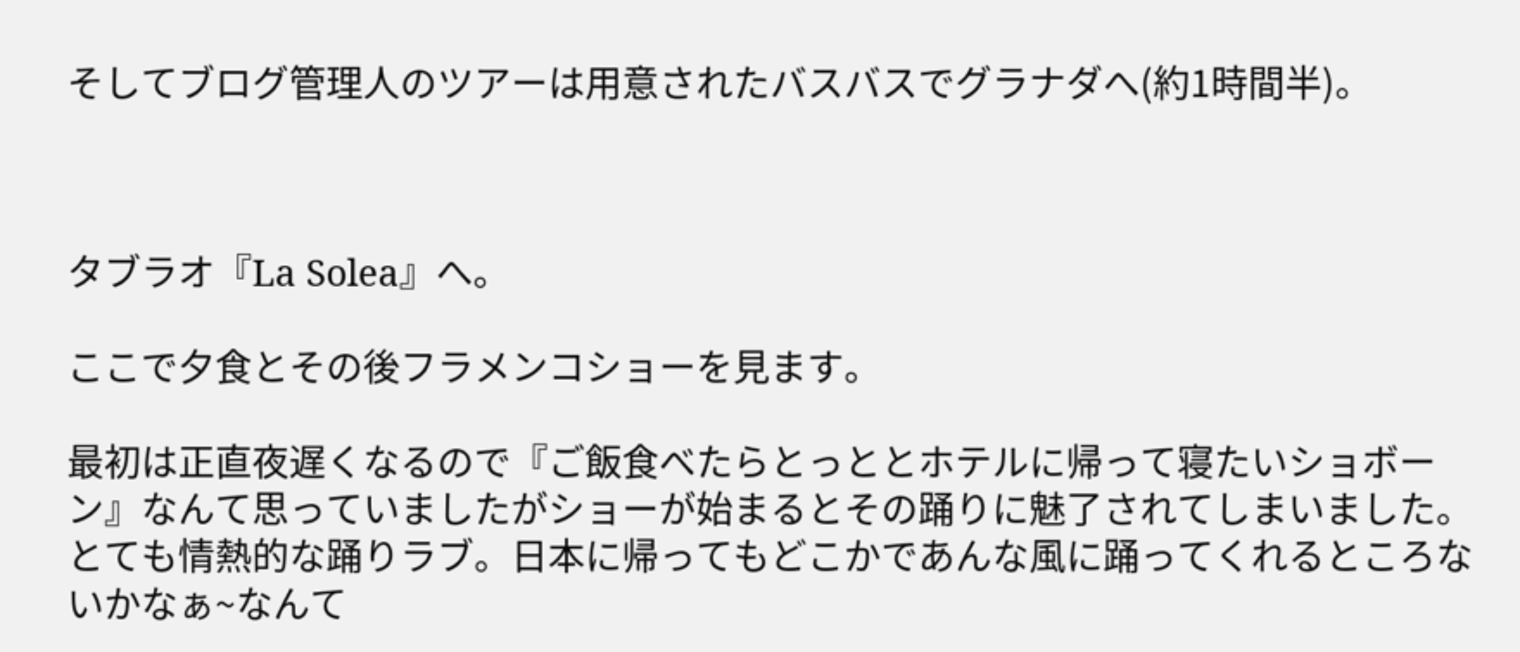そしてブログ管理人のツアーは用意されたバスバスでグラナダへ(約1時間半)。



タブラオ『La Solea』へ。

ここで夕食とその後フラメンコショーを見ます。

最初は正直夜遅くなるので『ご飯食べたらとっととホテルに帰って寝たいショボーン』なんて思っていましたがショーが始まるとその踊りに魅了されてしまいました。とても情熱的な踊りラブ。日本に帰ってもどこかであんな風に踊ってくれるところないかなぁ~なんて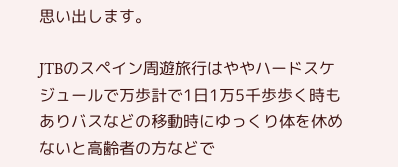思い出します。

JTBのスペイン周遊旅行はややハードスケジュールで万歩計で1日1万5千歩歩く時もありバスなどの移動時にゆっくり体を休めないと高齢者の方などで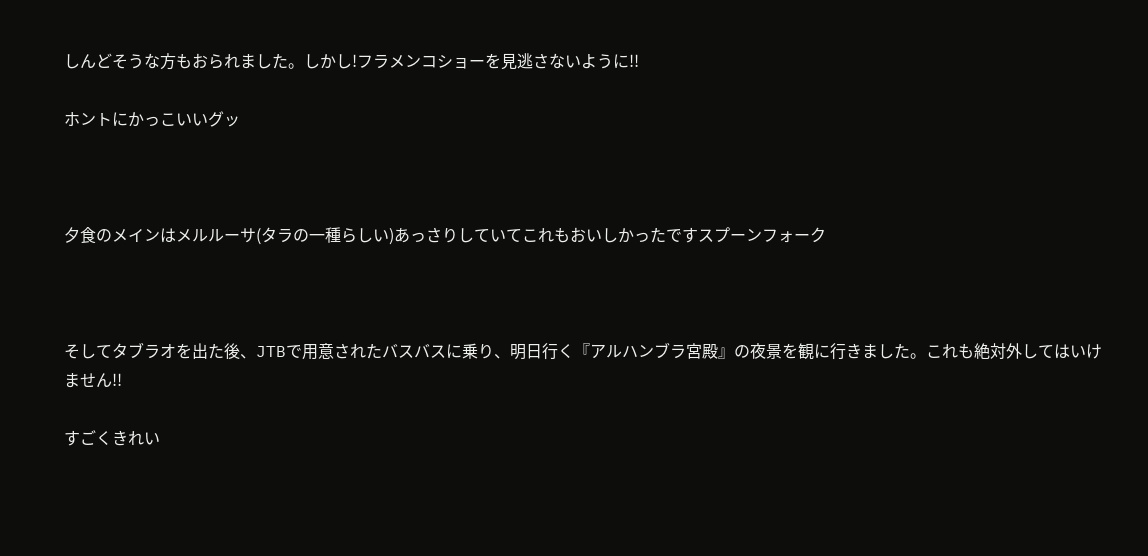しんどそうな方もおられました。しかし!フラメンコショーを見逃さないように!!

ホントにかっこいいグッ



夕食のメインはメルルーサ(タラの一種らしい)あっさりしていてこれもおいしかったですスプーンフォーク



そしてタブラオを出た後、JTBで用意されたバスバスに乗り、明日行く『アルハンブラ宮殿』の夜景を観に行きました。これも絶対外してはいけません!!

すごくきれい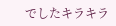でしたキラキラ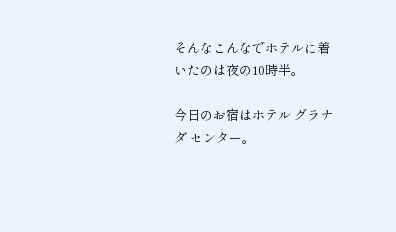そんなこんなでホテルに着いたのは夜の10時半。

今日のお宿はホテル グラナダ センター。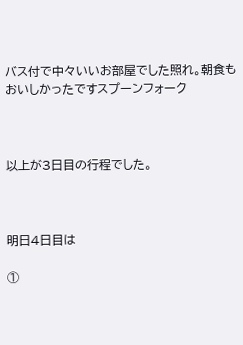バス付で中々いいお部屋でした照れ。朝食もおいしかったですスプーンフォーク



以上が3日目の行程でした。



明日4日目は

①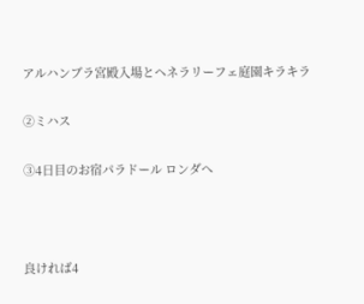アルハンブラ宮殿入場とヘネラリーフェ庭園キラキラ

②ミハス

③4日目のお宿パラドール ロンダへ



良ければ4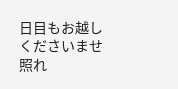日目もお越しくださいませ照れ